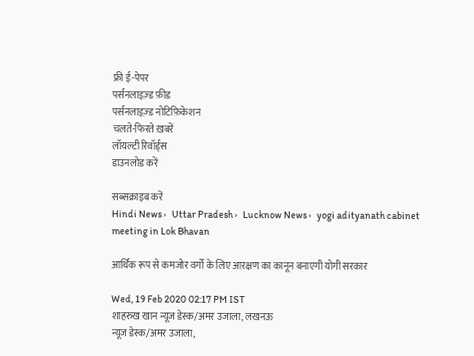फ्री ई-पेपर
पर्सनलाइज़्ड फ़ीड
पर्सनलाइज़्ड नोटिफ़िकेशन
चलते-फिरते ख़बरें
लॉयल्टी रिवॉर्ड्स
डाउनलोड करें

सब्सक्राइब करें
Hindi News ›   Uttar Pradesh ›   Lucknow News ›   yogi adityanath cabinet meeting in Lok Bhavan

आर्थिक रूप से कमजोर वर्गों के लिए आरक्षण का कानून बनाएगी योगी सरकार

Wed, 19 Feb 2020 02:17 PM IST
शाहरुख खान न्यूज डेस्क/अमर उजाला, लखनऊ
न्यूज डेस्क/अमर उजाला,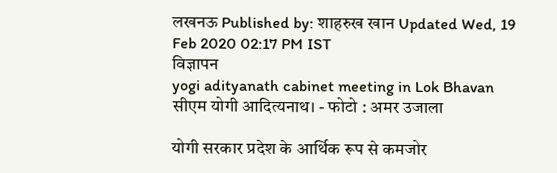लखनऊ Published by: शाहरुख खान Updated Wed, 19 Feb 2020 02:17 PM IST
विज्ञापन
yogi adityanath cabinet meeting in Lok Bhavan
सीएम योगी आदित्यनाथ। - फोटो : अमर उजाला

योगी सरकार प्रदेश के आर्थिक रूप से कमजोर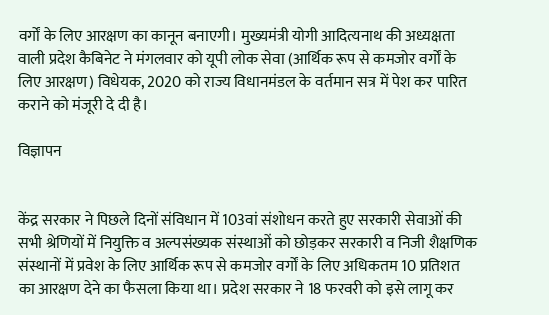वर्गों के लिए आरक्षण का कानून बनाएगी। मुख्यमंत्री योगी आदित्यनाथ की अध्यक्षता वाली प्रदेश कैबिनेट ने मंगलवार को यूपी लोक सेवा (आर्थिक रूप से कमजोर वर्गों के लिए आरक्षण) विधेयक, 2020 को राज्य विधानमंडल के वर्तमान सत्र में पेश कर पारित कराने को मंजूरी दे दी है।

विज्ञापन


केंद्र सरकार ने पिछले दिनों संविधान में 103वां संशोधन करते हुए सरकारी सेवाओं की सभी श्रेणियों में नियुक्ति व अल्पसंख्यक संस्थाओं को छोड़कर सरकारी व निजी शैक्षणिक संस्थानों में प्रवेश के लिए आर्थिक रूप से कमजोर वर्गों के लिए अधिकतम 10 प्रतिशत का आरक्षण देने का फैसला किया था। प्रदेश सरकार ने 18 फरवरी को इसे लागू कर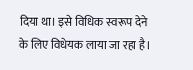दिया था। इसे विधिक स्वरूप देने के लिए विधेयक लाया जा रहा है।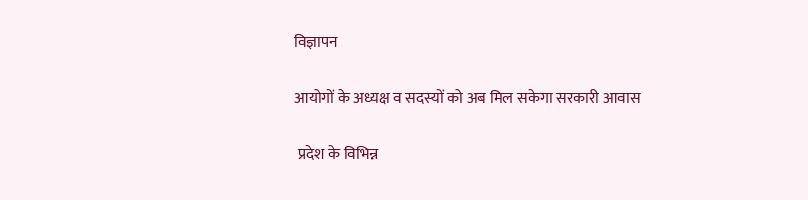विज्ञापन

आयोगों के अध्यक्ष व सदस्यों को अब मिल सकेगा सरकारी आवास

 प्रदेश के विभिन्न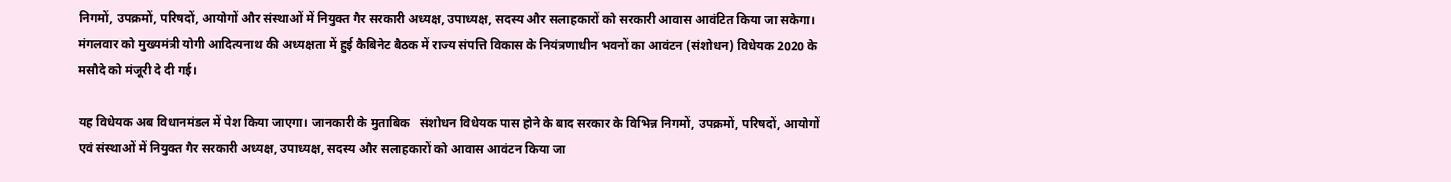निगमों, उपक्रमों, परिषदों, आयोगों और संस्थाओं में नियुक्त गैर सरकारी अध्यक्ष, उपाध्यक्ष, सदस्य और सलाहकारों को सरकारी आवास आवंटित किया जा सकेगा। मंगलवार को मुख्यमंत्री योगी आदित्यनाथ की अध्यक्षता में हुई कैबिनेट बैठक में राज्य संपत्ति विकास के नियंत्रणाधीन भवनों का आवंटन (संशोधन) विधेयक 2020 के मसौदे को मंजूरी दे दी गई।

यह विधेयक अब विधानमंडल में पेश किया जाएगा। जानकारी के मुताबिक   संशोधन विधेयक पास होने के बाद सरकार के विभिन्न निगमों, उपक्रमों, परिषदों, आयोगों एवं संस्थाओं में नियुक्त गैर सरकारी अध्यक्ष, उपाध्यक्ष, सदस्य और सलाहकारों को आवास आवंटन किया जा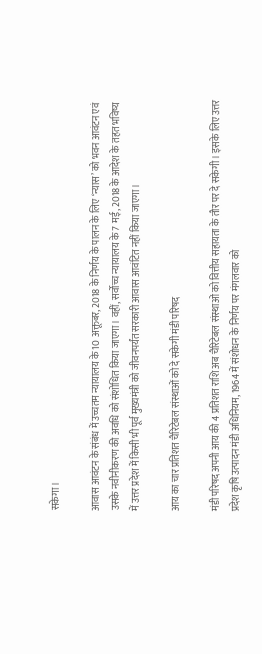सकेगा।

आवास आवंटन के संबंध में उच्चतम न्यायालय के 10 अक्तूबर, 2018 के निर्णय के पालन के लिए ‘न्यास’ को भवन आवंटन एवं उसके नवीनीकरण की अवधि को संशोधित किया जाएगा। वहीं, सर्वोच्च न्यायालय के 7 मई, 2018 के आदेश के तहत भविष्य में उत्तर प्रदेश में किसी भी पूर्व मुख्यमंत्री को जीवनपर्यंत सरकारी आवास आवंटित नहीं किया जाएगा।

आय का चार प्रतिशत चैरिटेबल संस्थाओं को दे सकेगी मंडी परिषद

मंडी परिषद अपनी आय की 4 प्रतिशत राशि अब चैरिटेबल संस्थाओं को वित्तीय सहायता के तौर पर दे सकेगी। इसके लिए उत्तर प्रदेश कृषि उत्पादन मंडी अधिनियम, 1964 में संशोधन के निर्णय पर मंगलवार को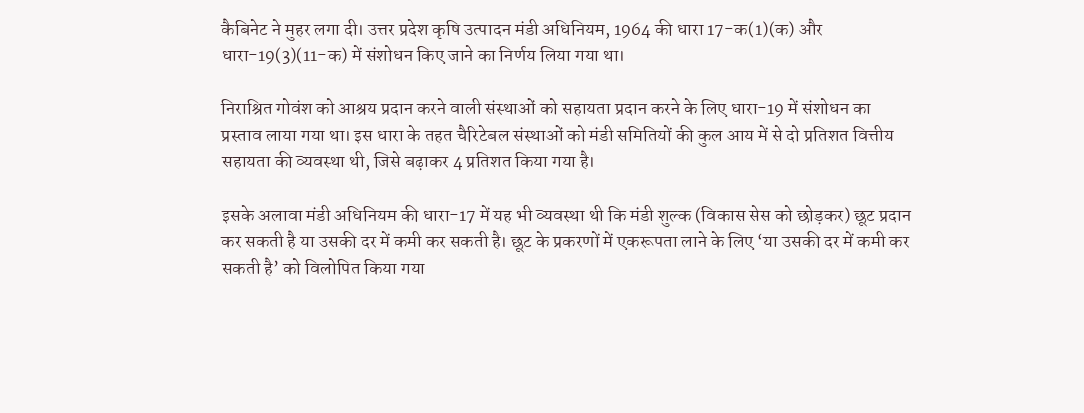कैबिनेट ने मुहर लगा दी। उत्तर प्रदेश कृषि उत्पादन मंडी अधिनियम, 1964 की धारा 17-क(1)(क) और धारा-19(3)(11-क) में संशोधन किए जाने का निर्णय लिया गया था।

निराश्रित गोवंश को आश्रय प्रदान करने वाली संस्थाओं को सहायता प्रदान करने के लिए धारा-19 में संशोधन का प्रस्ताव लाया गया था। इस धारा के तहत चैरिटेबल संस्थाओं को मंडी समितियों की कुल आय में से दो प्रतिशत वित्तीय सहायता की व्यवस्था थी, जिसे बढ़ाकर 4 प्रतिशत किया गया है।

इसके अलावा मंडी अधिनियम की धारा-17 में यह भी व्यवस्था थी कि मंडी शुल्क (विकास सेस को छोड़कर) छूट प्रदान कर सकती है या उसकी दर में कमी कर सकती है। छूट के प्रकरणों में एकरूपता लाने के लिए ‘या उसकी दर में कमी कर सकती है’ को विलोपित किया गया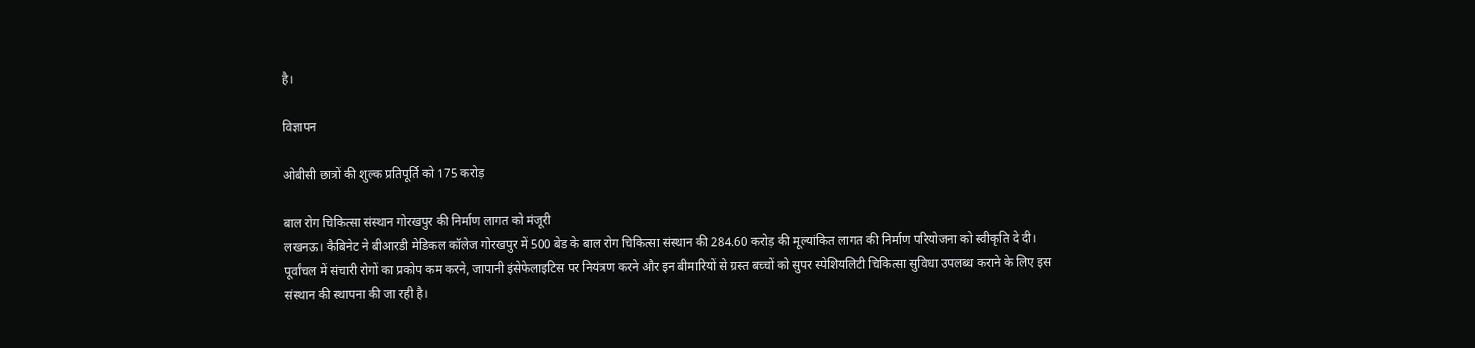है।

विज्ञापन

ओबीसी छात्रों की शुल्क प्रतिपूर्ति को 175 करोड़

बाल रोग चिकित्सा संस्थान गोरखपुर की निर्माण लागत को मंजूरी
लखनऊ। कैबिनेट ने बीआरडी मेडिकल कॉलेज गोरखपुर में 500 बेड के बाल रोग चिकित्सा संस्थान की 284.60 करोड़ की मूल्यांकित लागत की निर्माण परियोजना को स्वीकृति दे दी। पूर्वांचल में संचारी रोगों का प्रकोप कम करने, जापानी इंसेफेलाइटिस पर नियंत्रण करने और इन बीमारियों से ग्रस्त बच्चों को सुपर स्पेशियलिटी चिकित्सा सुविधा उपलब्ध कराने के लिए इस संस्थान की स्थापना की जा रही है।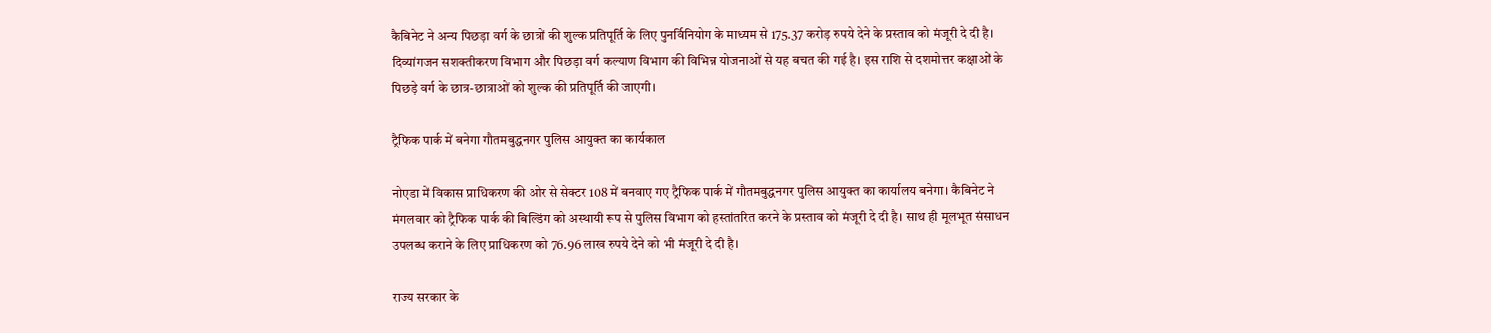कैबिनेट ने अन्य पिछड़ा वर्ग के छात्रों की शुल्क प्रतिपूर्ति के लिए पुनर्विनियोग के माध्यम से 175.37 करोड़ रुपये देने के प्रस्ताव को मंजूरी दे दी है। दिव्यांगजन सशक्तीकरण विभाग और पिछड़ा वर्ग कल्याण विभाग की विभिन्न योजनाओं से यह बचत की गई है। इस राशि से दशमोत्तर कक्षाओं के पिछड़े वर्ग के छात्र-छात्राओं को शुल्क की प्रतिपूर्ति की जाएगी।

ट्रैफिक पार्क में बनेगा गौतमबुद्धनगर पुलिस आयुक्त का कार्यकाल

नोएडा में विकास प्राधिकरण की ओर से सेक्टर 108 में बनवाए गए ट्रैफिक पार्क में गौतमबुद्धनगर पुलिस आयुक्त का कार्यालय बनेगा। कैबिनेट ने मंगलवार को ट्रैफिक पार्क की बिल्डिंग को अस्थायी रूप से पुलिस विभाग को हस्तांतरित करने के प्रस्ताव को मंजूरी दे दी है। साथ ही मूलभूत संसाधन उपलब्ध कराने के लिए प्राधिकरण को 76.96 लाख रुपये देने को भी मंजूरी दे दी है।

राज्य सरकार के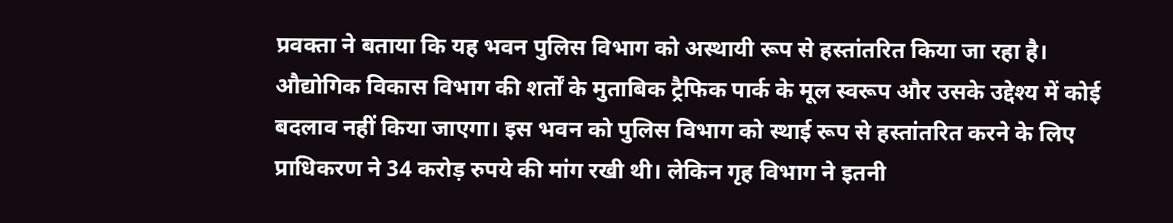प्रवक्ता ने बताया कि यह भवन पुलिस विभाग को अस्थायी रूप से हस्तांतरित किया जा रहा है। औद्योगिक विकास विभाग की शर्तों के मुताबिक ट्रैफिक पार्क के मूल स्वरूप और उसके उद्देश्य में कोई बदलाव नहीं किया जाएगा। इस भवन को पुलिस विभाग को स्थाई रूप से हस्तांतरित करने के लिए प्राधिकरण ने 34 करोड़ रुपये की मांग रखी थी। लेकिन गृह विभाग ने इतनी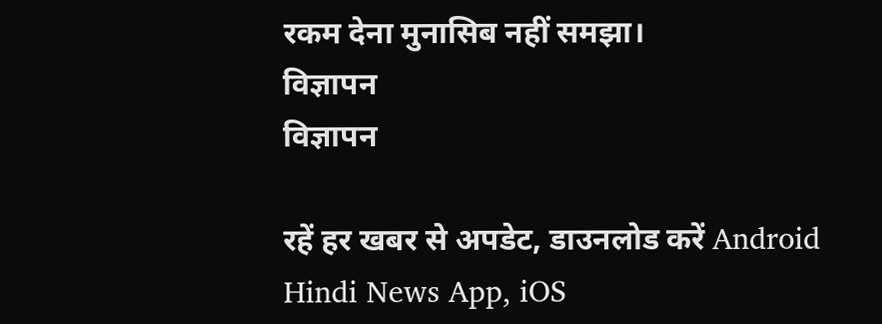रकम देना मुनासिब नहीं समझा।
विज्ञापन
विज्ञापन

रहें हर खबर से अपडेट, डाउनलोड करें Android Hindi News App, iOS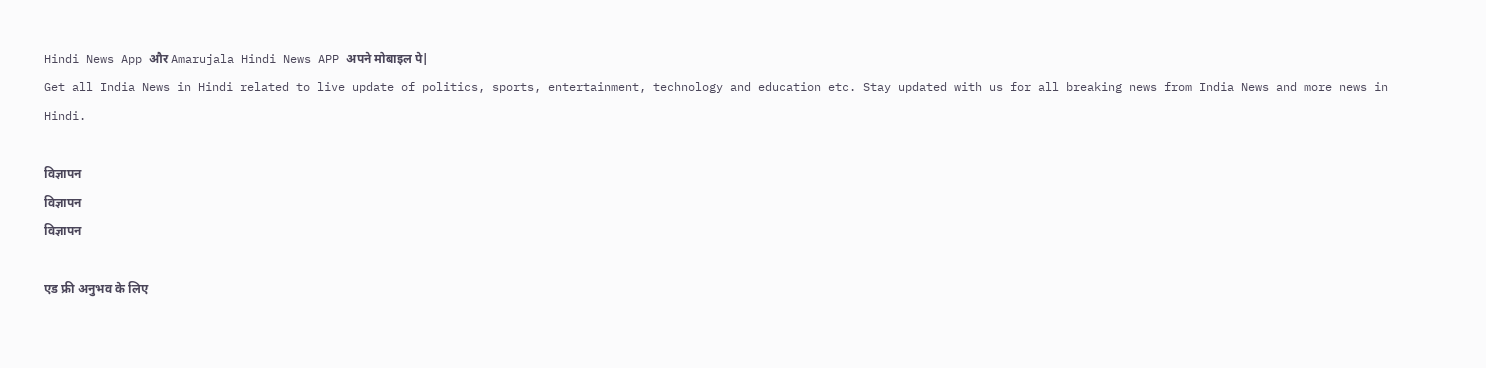Hindi News App और Amarujala Hindi News APP अपने मोबाइल पे|
Get all India News in Hindi related to live update of politics, sports, entertainment, technology and education etc. Stay updated with us for all breaking news from India News and more news in Hindi.

विज्ञापन
विज्ञापन
विज्ञापन

एड फ्री अनुभव के लिए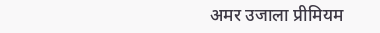अमर उजाला प्रीमियम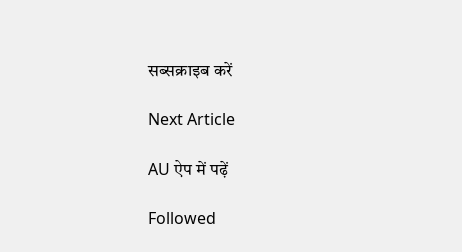सब्सक्राइब करें

Next Article

AU ऐप में पढ़ें

Followed